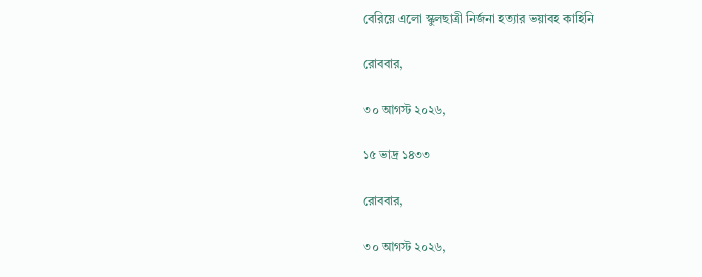বেরিয়ে এলো স্কুলছাত্রী নির্জনা হত্যার ভয়াবহ কাহিনি

রোববার,

৩০ আগস্ট ২০২৬,

১৫ ভাদ্র ১৪৩৩

রোববার,

৩০ আগস্ট ২০২৬,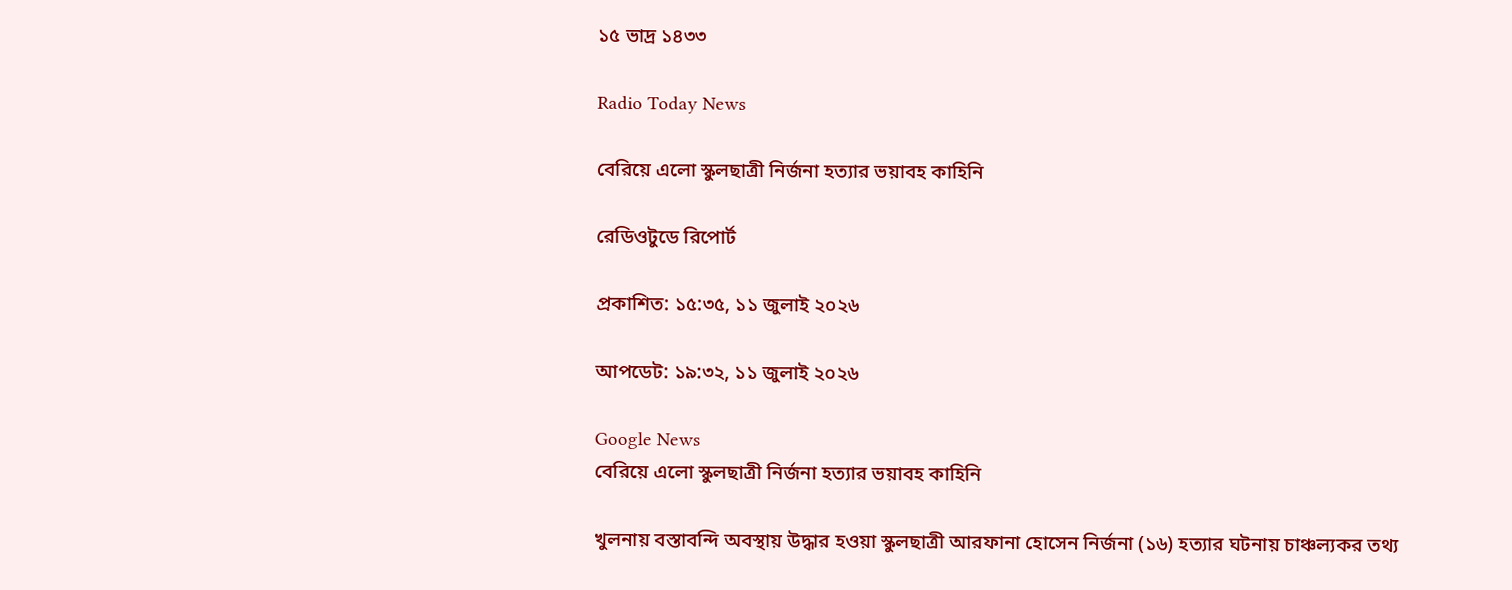১৫ ভাদ্র ১৪৩৩

Radio Today News

বেরিয়ে এলো স্কুলছাত্রী নির্জনা হত্যার ভয়াবহ কাহিনি

রেডিওটুডে রিপোর্ট

প্রকাশিত: ১৫:৩৫, ১১ জুলাই ২০২৬

আপডেট: ১৯:৩২, ১১ জুলাই ২০২৬

Google News
বেরিয়ে এলো স্কুলছাত্রী নির্জনা হত্যার ভয়াবহ কাহিনি

খুলনায় বস্তাবন্দি অবস্থায় উদ্ধার হওয়া স্কুলছাত্রী আরফানা হোসেন নির্জনা (১৬) হত্যার ঘটনায় চাঞ্চল্যকর তথ্য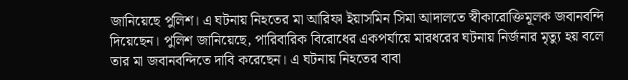জানিয়েছে পুলিশ। এ ঘটনায় নিহতের মা আরিফা ইয়াসমিন সিমা আদালতে স্বীকারোক্তিমূলক জবানবন্দি দিয়েছেন। পুলিশ জানিয়েছে, পারিবারিক বিরোধের একপর্যায়ে মারধরের ঘটনায় নির্জনার মৃত্যু হয় বলে তার মা জবানবন্দিতে দাবি করেছেন। এ ঘটনায় নিহতের বাবা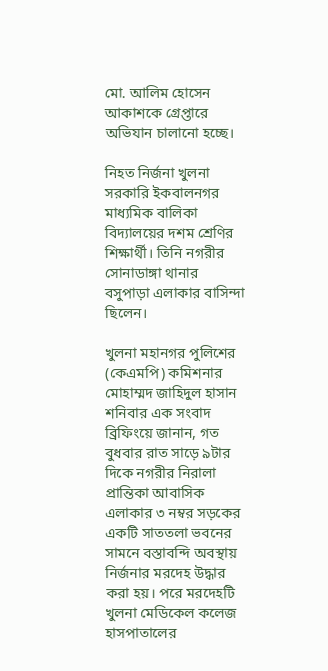মো. আলিম হোসেন আকাশকে গ্রেপ্তারে অভিযান চালানো হচ্ছে।

নিহত নির্জনা খুলনা সরকারি ইকবালনগর মাধ্যমিক বালিকা বিদ্যালয়ের দশম শ্রেণির শিক্ষার্থী। তিনি নগরীর সোনাডাঙ্গা থানার বসুপাড়া এলাকার বাসিন্দা ছিলেন।

খুলনা মহানগর পুলিশের (কেএমপি) কমিশনার মোহাম্মদ জাহিদুল হাসান শনিবার এক সংবাদ ব্রিফিংয়ে জানান, গত বুধবার রাত সাড়ে ৯টার দিকে নগরীর নিরালা প্রান্তিকা আবাসিক এলাকার ৩ নম্বর সড়কের একটি সাততলা ভবনের সামনে বস্তাবন্দি অবস্থায় নির্জনার মরদেহ উদ্ধার করা হয়। পরে মরদেহটি খুলনা মেডিকেল কলেজ হাসপাতালের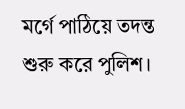মর্গে পাঠিয়ে তদন্ত শুরু করে পুলিশ।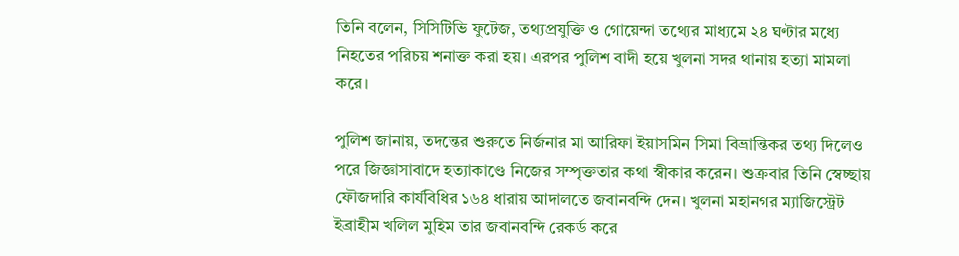তিনি বলেন, সিসিটিভি ফুটেজ, তথ্যপ্রযুক্তি ও গোয়েন্দা তথ্যের মাধ্যমে ২৪ ঘণ্টার মধ্যে নিহতের পরিচয় শনাক্ত করা হয়। এরপর পুলিশ বাদী হয়ে খুলনা সদর থানায় হত্যা মামলা করে।

পুলিশ জানায়, তদন্তের শুরুতে নির্জনার মা আরিফা ইয়াসমিন সিমা বিভ্রান্তিকর তথ্য দিলেও পরে জিজ্ঞাসাবাদে হত্যাকাণ্ডে নিজের সম্পৃক্ততার কথা স্বীকার করেন। শুক্রবার তিনি স্বেচ্ছায় ফৌজদারি কার্যবিধির ১৬৪ ধারায় আদালতে জবানবন্দি দেন। খুলনা মহানগর ম্যাজিস্ট্রেট ইব্রাহীম খলিল মুহিম তার জবানবন্দি রেকর্ড করে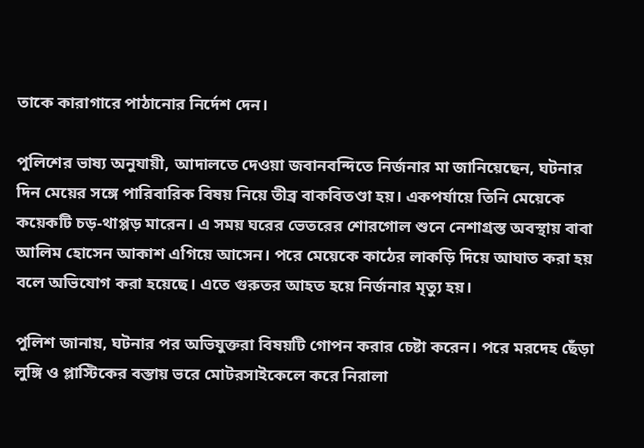তাকে কারাগারে পাঠানোর নির্দেশ দেন।

পুলিশের ভাষ্য অনুযায়ী, আদালতে দেওয়া জবানবন্দিতে নির্জনার মা জানিয়েছেন, ঘটনার দিন মেয়ের সঙ্গে পারিবারিক বিষয় নিয়ে তীব্র বাকবিতণ্ডা হয়। একপর্যায়ে তিনি মেয়েকে কয়েকটি চড়-থাপ্পড় মারেন। এ সময় ঘরের ভেতরের শোরগোল শুনে নেশাগ্রস্ত অবস্থায় বাবা আলিম হোসেন আকাশ এগিয়ে আসেন। পরে মেয়েকে কাঠের লাকড়ি দিয়ে আঘাত করা হয় বলে অভিযোগ করা হয়েছে। এতে গুরুতর আহত হয়ে নির্জনার মৃত্যু হয়।

পুলিশ জানায়, ঘটনার পর অভিযুক্তরা বিষয়টি গোপন করার চেষ্টা করেন। পরে মরদেহ ছেঁড়া লুঙ্গি ও প্লাস্টিকের বস্তায় ভরে মোটরসাইকেলে করে নিরালা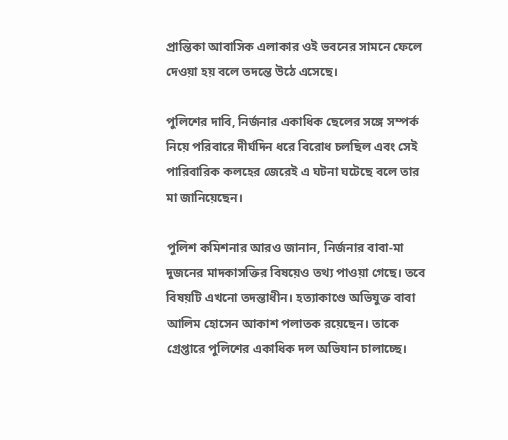প্রান্তিকা আবাসিক এলাকার ওই ভবনের সামনে ফেলে দেওয়া হয় বলে তদন্তে উঠে এসেছে।

পুলিশের দাবি, নির্জনার একাধিক ছেলের সঙ্গে সম্পর্ক নিয়ে পরিবারে দীর্ঘদিন ধরে বিরোধ চলছিল এবং সেই পারিবারিক কলহের জেরেই এ ঘটনা ঘটেছে বলে তার মা জানিয়েছেন।

পুলিশ কমিশনার আরও জানান, নির্জনার বাবা-মা দুজনের মাদকাসক্তির বিষয়েও তথ্য পাওয়া গেছে। তবে বিষয়টি এখনো তদন্তাধীন। হত্যাকাণ্ডে অভিযুক্ত বাবা আলিম হোসেন আকাশ পলাতক রয়েছেন। তাকে গ্রেপ্তারে পুলিশের একাধিক দল অভিযান চালাচ্ছে।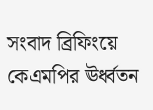সংবাদ ব্রিফিংয়ে কেএমপির ঊর্ধ্বতন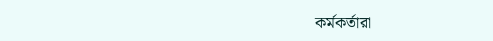কর্মকর্তারা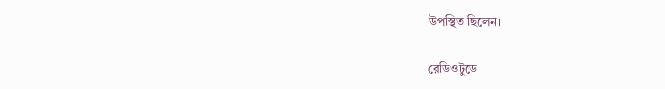উপস্থিত ছিলেন।

রেডিওটুডে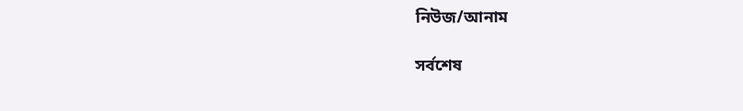নিউজ/আনাম

সর্বশেষ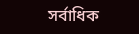সর্বাধিক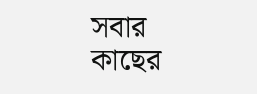সবার কাছের